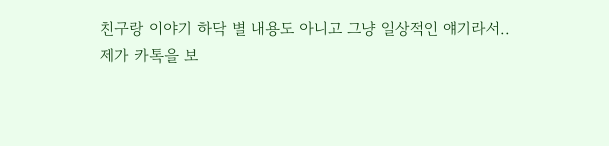친구랑 이야기 하닥 별 내용도 아니고 그냥 일상적인 얘기라서..
제가 카톡을 보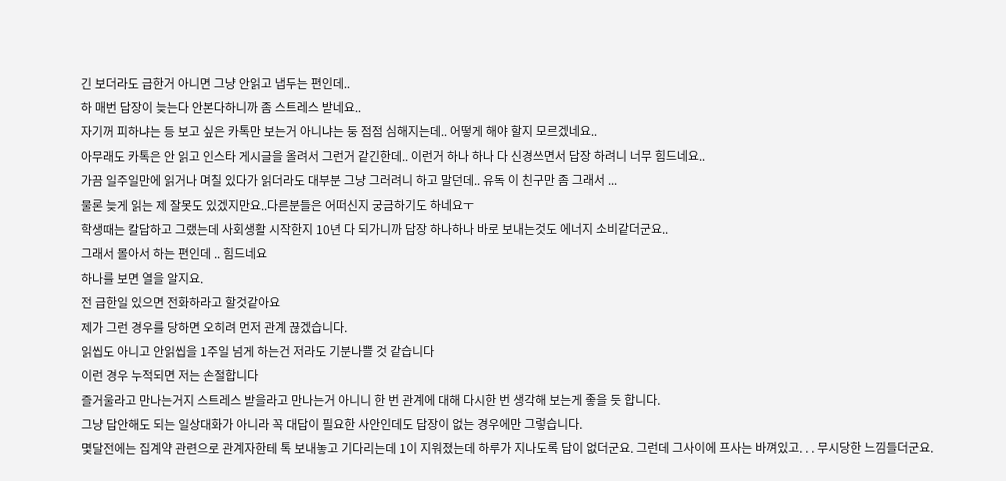긴 보더라도 급한거 아니면 그냥 안읽고 냅두는 편인데..
하 매번 답장이 늦는다 안본다하니까 좀 스트레스 받네요..
자기꺼 피하냐는 등 보고 싶은 카톡만 보는거 아니냐는 둥 점점 심해지는데.. 어떻게 해야 할지 모르겠네요..
아무래도 카톡은 안 읽고 인스타 게시글을 올려서 그런거 같긴한데.. 이런거 하나 하나 다 신경쓰면서 답장 하려니 너무 힘드네요..
가끔 일주일만에 읽거나 며칠 있다가 읽더라도 대부분 그냥 그러려니 하고 말던데.. 유독 이 친구만 좀 그래서 ...
물론 늦게 읽는 제 잘못도 있겠지만요..다른분들은 어떠신지 궁금하기도 하네요ㅜ
학생때는 칼답하고 그랬는데 사회생활 시작한지 10년 다 되가니까 답장 하나하나 바로 보내는것도 에너지 소비같더군요..
그래서 몰아서 하는 편인데 .. 힘드네요
하나를 보면 열을 알지요.
전 급한일 있으면 전화하라고 할것같아요
제가 그런 경우를 당하면 오히려 먼저 관계 끊겠습니다.
읽씹도 아니고 안읽씹을 1주일 넘게 하는건 저라도 기분나쁠 것 같습니다
이런 경우 누적되면 저는 손절합니다
즐거울라고 만나는거지 스트레스 받을라고 만나는거 아니니 한 번 관계에 대해 다시한 번 생각해 보는게 좋을 듯 합니다.
그냥 답안해도 되는 일상대화가 아니라 꼭 대답이 필요한 사안인데도 답장이 없는 경우에만 그렇습니다.
몇달전에는 집계약 관련으로 관계자한테 톡 보내놓고 기다리는데 1이 지워졌는데 하루가 지나도록 답이 없더군요. 그런데 그사이에 프사는 바껴있고. . . 무시당한 느낌들더군요.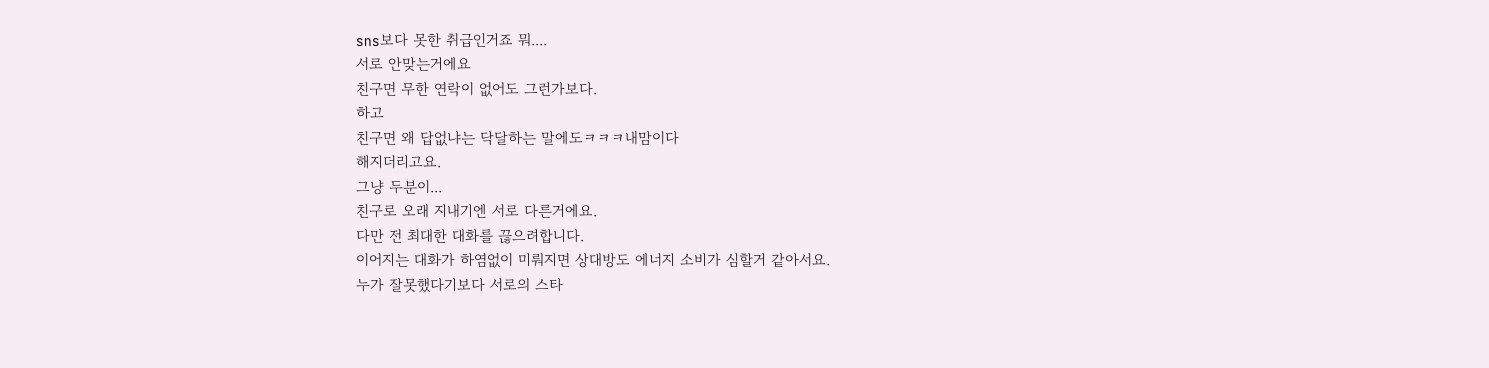sns보다 못한 취급인거죠 뭐....
서로 안맞는거에요
친구면 무한 연락이 없어도 그런가보다.
하고
친구면 왜 답없냐는 닥달하는 말에도ㅋㅋㅋ내맘이다
해지더리고요.
그냥 두분이...
친구로 오래 지내기엔 서로 다른거에요.
다만 전 최대한 대화를 끊으려합니다.
이어지는 대화가 하염없이 미뤄지면 상대방도 에너지 소비가 심할거 같아서요.
누가 잘못했다기보다 서로의 스타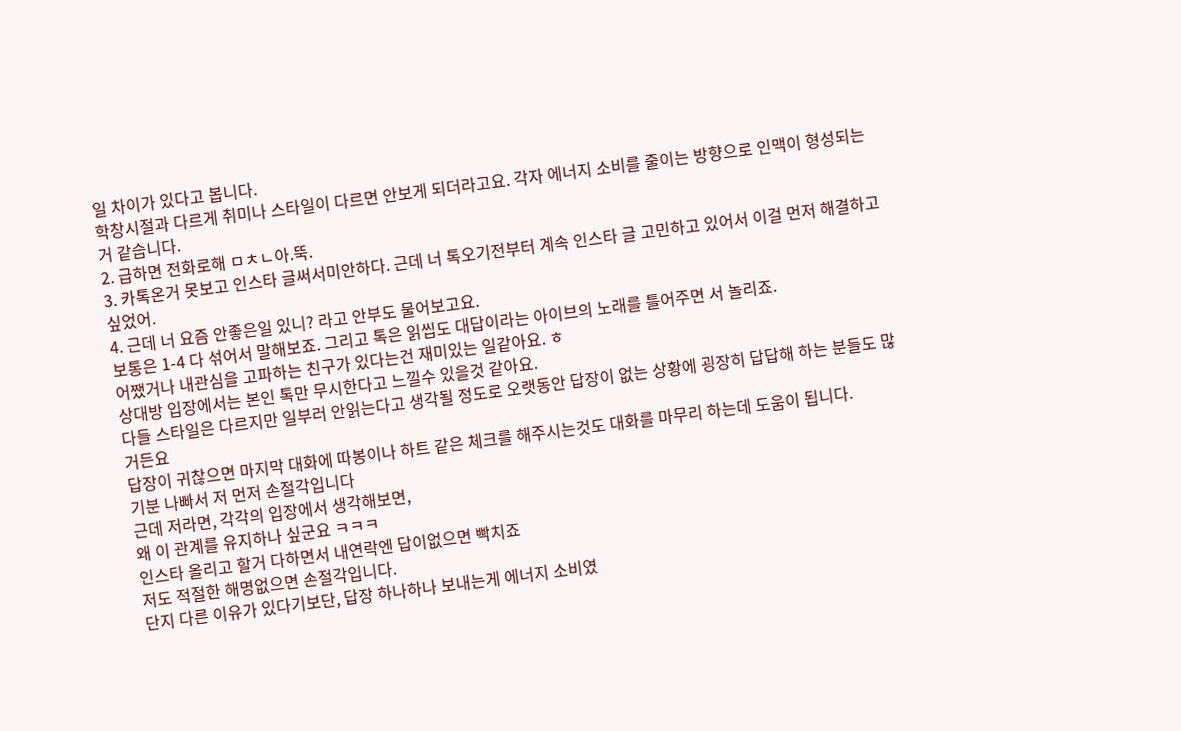일 차이가 있다고 봅니다.
학창시절과 다르게 취미나 스타일이 다르면 안보게 되더라고요. 각자 에너지 소비를 줄이는 방향으로 인맥이 형성되는거 같습니다.
2. 급하면 전화로해 ㅁㅊㄴ아.뚝.
3. 카톡온거 못보고 인스타 글써서미안하다. 근데 너 톡오기전부터 계속 인스타 글 고민하고 있어서 이걸 먼저 해결하고 싶었어.
4. 근데 너 요즘 안좋은일 있니? 라고 안부도 물어보고요.
보통은 1-4 다 섞어서 말해보죠. 그리고 톡은 읽씹도 대답이라는 아이브의 노래를 틀어주면 서 놀리죠.
어쨌거나 내관심을 고파하는 친구가 있다는건 재미있는 일같아요. ㅎ
상대방 입장에서는 본인 톡만 무시한다고 느낄수 있을것 같아요.
다들 스타일은 다르지만 일부러 안읽는다고 생각될 정도로 오랫동안 답장이 없는 상황에 굉장히 답답해 하는 분들도 많거든요
답장이 귀찮으면 마지막 대화에 따봉이나 하트 같은 체크를 해주시는것도 대화를 마무리 하는데 도움이 됩니다.
기분 나빠서 저 먼저 손절각입니다
근데 저라면, 각각의 입장에서 생각해보면,
왜 이 관계를 유지하나 싶군요 ㅋㅋㅋ
인스타 올리고 할거 다하면서 내연락엔 답이없으면 빡치죠
저도 적절한 해명없으면 손절각입니다.
단지 다른 이유가 있다기보단, 답장 하나하나 보내는게 에너지 소비였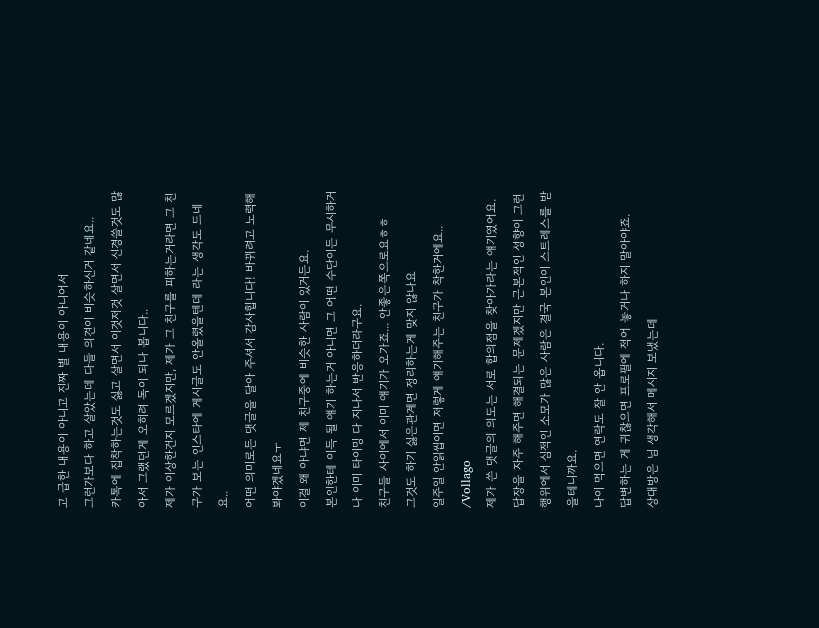고 급한 내용이 아니고 진짜 별 내용이 아니어서
그런가보다 하고 살았는데 다들 의견이 비슷하신거 같네요..
카톡에 집착하는것도 싫고 살면서 이것저것 살면서 신경쓸것도 많아서 그랬던게 오히려 독이 되나 봅니다..
제가 이상한건지 모르겠지만, 제가 그 친구를 피하는거라면 그 친구가 보는 인스타에 게시글도 안올렸을텐데 라는 생각도 드네요..
어떤 의미로든 댓글을 달아 주셔서 감사힙니다! 바뀌려고 노력해봐야겠네요ㅜ
이걸 왜 아냐면 제 친구중에 비슷한 사람이 있거든요.
본인한테 이득 될 얘기 하는거 아니면 그 어떤 수단이든 무시하거나 이미 타이밍 다 지나서 반응하더라구요.
친구들 사이에서 이미 얘기가 오가죠... 안좋은쪽으로요ㅎㅎ
그것도 하기 싫은관계면 정리하는게 맞지 않나요
일주일 안읽씹이면 저렇게 얘기해주는 친구가 착한거에요..
/Vollago
제가 쓴 댓글의 의도는 서로 합의점을 찾아가라는 얘기였어요. 답장을 자주 해주면 해결되는 문제겠지만 근본적인 성향이 그런 행위에서 심적인 소모가 많은 사람은 결국 본인이 스트레스를 받을테니까요.
나이 먹으면 연락도 잘 안 옵니다.
답변하는 게 귀찮으면 프로필에 적어 놓거나 하지 말아야죠.
상대방은 님 생각해서 메시지 보냈는데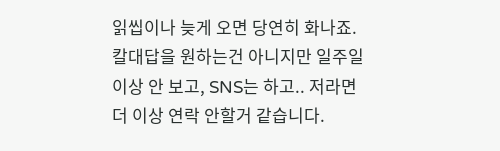읽씹이나 늦게 오면 당연히 화나죠.
칼대답을 원하는건 아니지만 일주일 이상 안 보고, SNS는 하고.. 저라면 더 이상 연락 안할거 같습니다.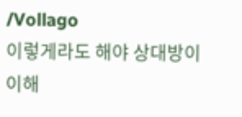/Vollago
이렇게라도 해야 상대방이 이해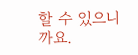할 수 있으니까요.